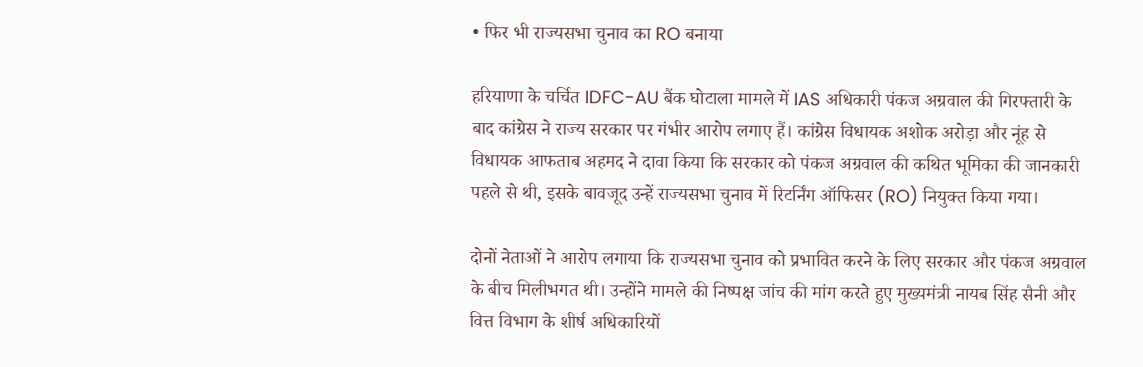• फिर भी राज्यसभा चुनाव का RO बनाया

हरियाणा के चर्चित IDFC-AU बैंक घोटाला मामले में IAS अधिकारी पंकज अग्रवाल की गिरफ्तारी के बाद कांग्रेस ने राज्य सरकार पर गंभीर आरोप लगाए हैं। कांग्रेस विधायक अशोक अरोड़ा और नूंह से विधायक आफताब अहमद ने दावा किया कि सरकार को पंकज अग्रवाल की कथित भूमिका की जानकारी पहले से थी, इसके बावजूद उन्हें राज्यसभा चुनाव में रिटर्निंग ऑफिसर (RO) नियुक्त किया गया।

दोनों नेताओं ने आरोप लगाया कि राज्यसभा चुनाव को प्रभावित करने के लिए सरकार और पंकज अग्रवाल के बीच मिलीभगत थी। उन्होंने मामले की निष्पक्ष जांच की मांग करते हुए मुख्यमंत्री नायब सिंह सैनी और वित्त विभाग के शीर्ष अधिकारियों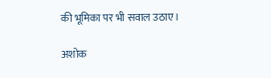की भूमिका पर भी सवाल उठाए।

अशोक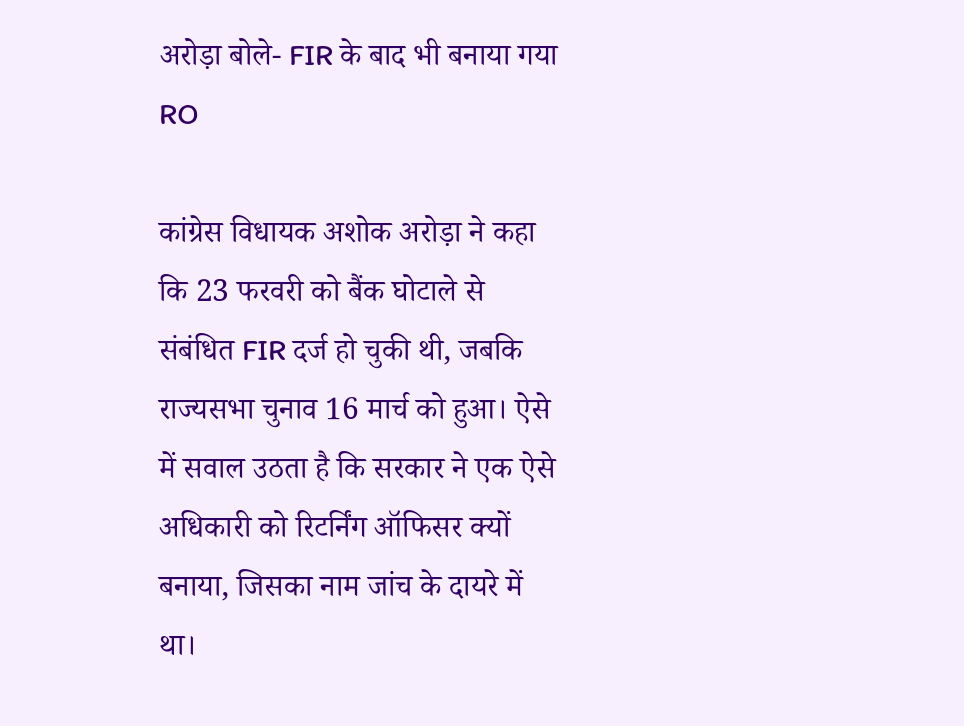अरोड़ा बोले- FIR के बाद भी बनाया गया RO

कांग्रेस विधायक अशोक अरोड़ा ने कहा कि 23 फरवरी को बैंक घोटाले से संबंधित FIR दर्ज हो चुकी थी, जबकि राज्यसभा चुनाव 16 मार्च को हुआ। ऐसे में सवाल उठता है कि सरकार ने एक ऐसे अधिकारी को रिटर्निंग ऑफिसर क्यों बनाया, जिसका नाम जांच के दायरे में था।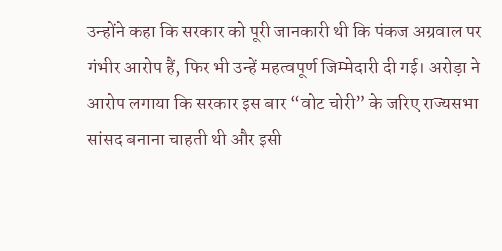उन्होंने कहा कि सरकार को पूरी जानकारी थी कि पंकज अग्रवाल पर गंभीर आरोप हैं, फिर भी उन्हें महत्वपूर्ण जिम्मेदारी दी गई। अरोड़ा ने आरोप लगाया कि सरकार इस बार “वोट चोरी” के जरिए राज्यसभा सांसद बनाना चाहती थी और इसी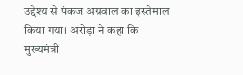उद्देश्य से पंकज अग्रवाल का इस्तेमाल किया गया। अरोड़ा ने कहा कि मुख्यमंत्री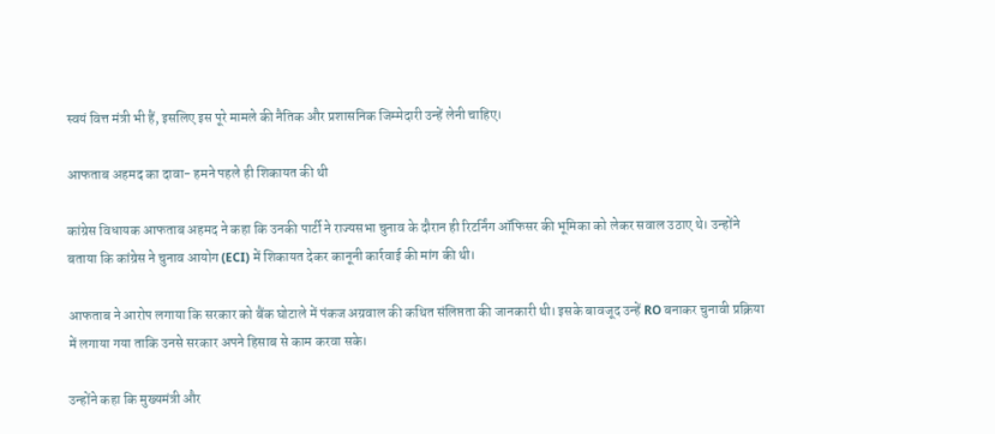स्वयं वित्त मंत्री भी हैं, इसलिए इस पूरे मामले की नैतिक और प्रशासनिक जिम्मेदारी उन्हें लेनी चाहिए।

आफताब अहमद का दावा- हमने पहले ही शिकायत की थी

कांग्रेस विधायक आफताब अहमद ने कहा कि उनकी पार्टी ने राज्यसभा चुनाव के दौरान ही रिटर्निंग ऑफिसर की भूमिका को लेकर सवाल उठाए थे। उन्होंने बताया कि कांग्रेस ने चुनाव आयोग (ECI) में शिकायत देकर कानूनी कार्रवाई की मांग की थी।

आफताब ने आरोप लगाया कि सरकार को बैंक घोटाले में पंकज अग्रवाल की कथित संलिप्तता की जानकारी थी। इसके बावजूद उन्हें RO बनाकर चुनावी प्रक्रिया में लगाया गया ताकि उनसे सरकार अपने हिसाब से काम करवा सके।

उन्होंने कहा कि मुख्यमंत्री और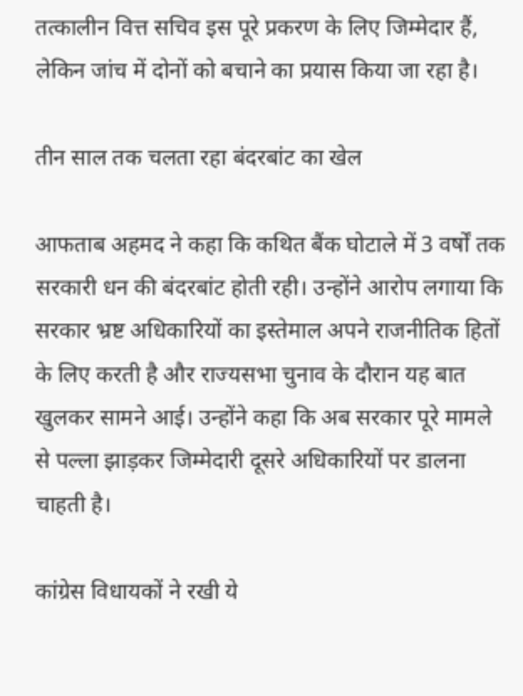तत्कालीन वित्त सचिव इस पूरे प्रकरण के लिए जिम्मेदार हैं, लेकिन जांच में दोनों को बचाने का प्रयास किया जा रहा है।

तीन साल तक चलता रहा बंदरबांट का खेल

आफताब अहमद ने कहा कि कथित बैंक घोटाले में 3 वर्षों तक सरकारी धन की बंदरबांट होती रही। उन्होंने आरोप लगाया कि सरकार भ्रष्ट अधिकारियों का इस्तेमाल अपने राजनीतिक हितों के लिए करती है और राज्यसभा चुनाव के दौरान यह बात खुलकर सामने आई। उन्होंने कहा कि अब सरकार पूरे मामले से पल्ला झाड़कर जिम्मेदारी दूसरे अधिकारियों पर डालना चाहती है।

कांग्रेस विधायकों ने रखी ये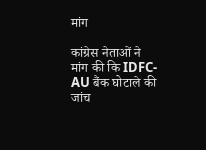मांग

कांग्रेस नेताओं ने मांग की कि IDFC-AU बैंक घोटाले की जांच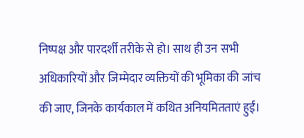निष्पक्ष और पारदर्शी तरीके से हो। साथ ही उन सभी अधिकारियों और जिम्मेदार व्यक्तियों की भूमिका की जांच की जाए, जिनके कार्यकाल में कथित अनियमितताएं हुईं।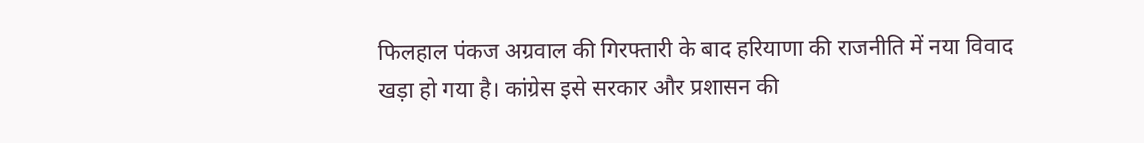फिलहाल पंकज अग्रवाल की गिरफ्तारी के बाद हरियाणा की राजनीति में नया विवाद खड़ा हो गया है। कांग्रेस इसे सरकार और प्रशासन की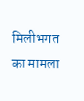मिलीभगत का मामला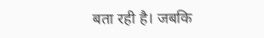बता रही है। जबकि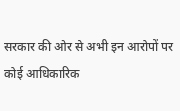सरकार की ओर से अभी इन आरोपों पर कोई आधिकारिक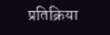प्रतिक्रिया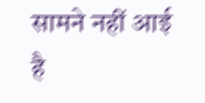सामने नहीं आई है